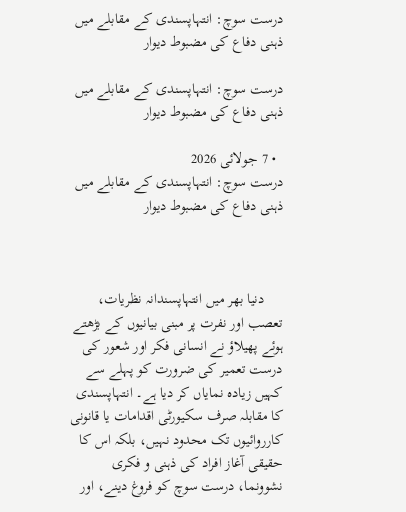درست سوچ: انتہاپسندی کے مقابلے میں ذہنی دفاع کی مضبوط دیوار

درست سوچ: انتہاپسندی کے مقابلے میں ذہنی دفاع کی مضبوط دیوار

  • 7 جولائی 2026
درست سوچ: انتہاپسندی کے مقابلے میں ذہنی دفاع کی مضبوط دیوار



     دنیا بھر میں انتہاپسندانہ نظریات، تعصب اور نفرت پر مبنی بیانیوں کے بڑھتے ہوئے پھیلاؤ نے انسانی فکر اور شعور کی درست تعمیر کی ضرورت کو پہلے سے کہیں زیادہ نمایاں کر دیا ہے۔ انتہاپسندی کا مقابلہ صرف سکیورٹی اقدامات یا قانونی کارروائیوں تک محدود نہیں، بلکہ اس کا حقیقی آغاز افراد کی ذہنی و فکری نشوونما، درست سوچ کو فروغ دینے، اور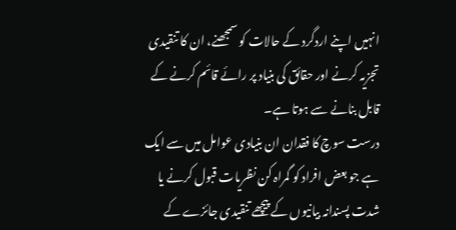انہیں اپنے اردگرد کے حالات کو سمجھنے، ان کا تنقیدی تجزیہ کرنے اور حقائق کی بنیاد پر رائے قائم کرنے کے قابل بنانے سے ہوتا ہے۔
درست سوچ کا فقدان ان بنیادی عوامل میں سے ایک ہے جو بعض افراد کو گمراہ کن نظریات قبول کرنے یا شدت پسندانہ بیانیوں کے پیچھے تنقیدی جائزے کے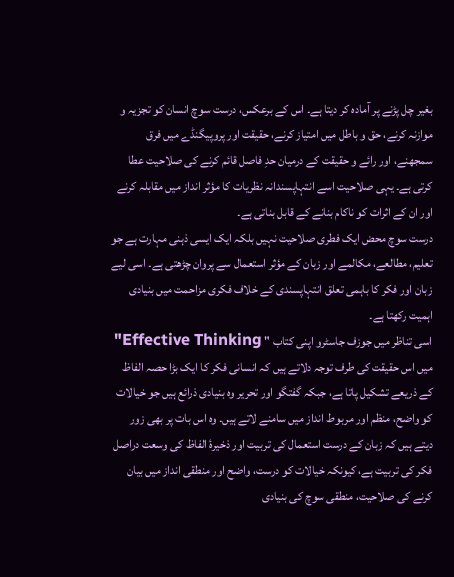بغیر چل پڑنے پر آمادہ کر دیتا ہے۔ اس کے برعکس، درست سوچ انسان کو تجزیہ و موازنہ کرنے، حق و باطل میں امتیاز کرنے، حقیقت اور پروپیگنڈے میں فرق سمجھنے، اور رائے و حقیقت کے درمیان حدِ فاصل قائم کرنے کی صلاحیت عطا کرتی ہے۔ یہی صلاحیت اسے انتہاپسندانہ نظریات کا مؤثر انداز میں مقابلہ کرنے اور ان کے اثرات کو ناکام بنانے کے قابل بناتی ہے۔
درست سوچ محض ایک فطری صلاحیت نہیں بلکہ ایک ایسی ذہنی مہارت ہے جو تعلیم، مطالعے، مکالمے اور زبان کے مؤثر استعمال سے پروان چڑھتی ہے۔ اسی لیے زبان اور فکر کا باہمی تعلق انتہاپسندی کے خلاف فکری مزاحمت میں بنیادی اہمیت رکھتا ہے۔
اسی تناظر میں جوزف جاسٹرو اپنی کتاب " Effective Thinking" میں اس حقیقت کی طرف توجہ دلاتے ہیں کہ انسانی فکر کا ایک بڑا حصہ الفاظ کے ذریعے تشکیل پاتا ہے، جبکہ گفتگو اور تحریر وہ بنیادی ذرائع ہیں جو خیالات کو واضح، منظم اور مربوط انداز میں سامنے لاتے ہیں۔ وہ اس بات پر بھی زور دیتے ہیں کہ زبان کے درست استعمال کی تربیت اور ذخیرۂ الفاظ کی وسعت دراصل فکر کی تربیت ہے، کیونکہ خیالات کو درست، واضح اور منطقی انداز میں بیان کرنے کی صلاحیت، منطقی سوچ کی بنیادی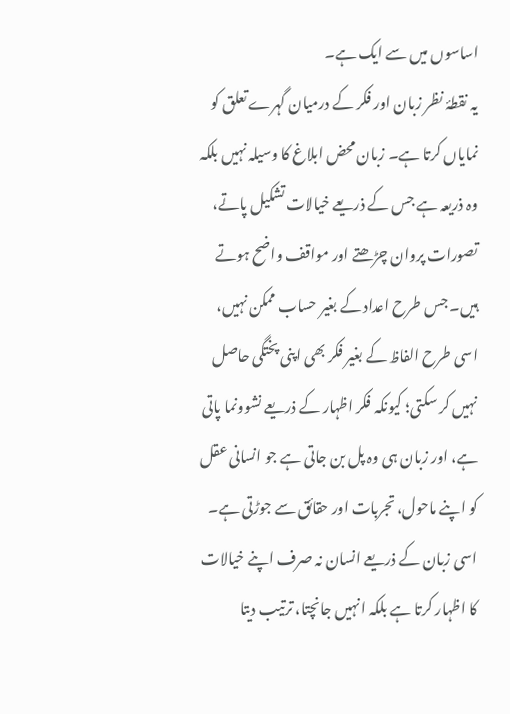اساسوں میں سے ایک ہے۔
یہ نقطۂ نظر زبان اور فکر کے درمیان گہرے تعلق کو نمایاں کرتا ہے۔ زبان محض ابلاغ کا وسیلہ نہیں بلکہ وہ ذریعہ ہے جس کے ذریعے خیالات تشکیل پاتے، تصورات پروان چڑھتے اور مواقف واضح ہوتے ہیں۔ جس طرح اعداد کے بغیر حساب ممکن نہیں، اسی طرح الفاظ کے بغیر فکر بھی اپنی پختگی حاصل نہیں کر سکتی؛ کیونکہ فکر اظہار کے ذریعے نشوونما پاتی ہے، اور زبان ہی وہ پل بن جاتی ہے جو انسانی عقل کو اپنے ماحول، تجربات اور حقائق سے جوڑتی ہے۔ اسی زبان کے ذریعے انسان نہ صرف اپنے خیالات کا اظہار کرتا ہے بلکہ انہیں جانچتا، ترتیب دیتا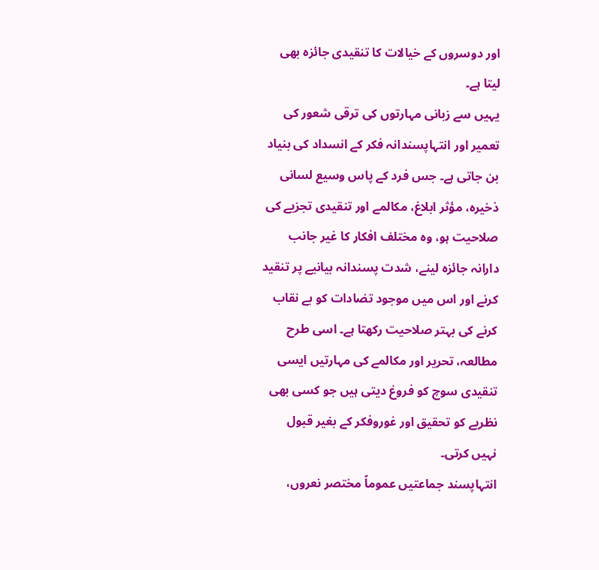اور دوسروں کے خیالات کا تنقیدی جائزہ بھی لیتا ہے۔
یہیں سے زبانی مہارتوں کی ترقی شعور کی تعمیر اور انتہاپسندانہ فکر کے انسداد کی بنیاد بن جاتی ہے۔ جس فرد کے پاس وسیع لسانی ذخیرہ، مؤثر ابلاغ، مکالمے اور تنقیدی تجزیے کی صلاحیت ہو، وہ مختلف افکار کا غیر جانب دارانہ جائزہ لینے، شدت پسندانہ بیانیے پر تنقید کرنے اور اس میں موجود تضادات کو بے نقاب کرنے کی بہتر صلاحیت رکھتا ہے۔ اسی طرح مطالعہ، تحریر اور مکالمے کی مہارتیں ایسی تنقیدی سوچ کو فروغ دیتی ہیں جو کسی بھی نظریے کو تحقیق اور غوروفکر کے بغیر قبول نہیں کرتی۔
انتہاپسند جماعتیں عموماً مختصر نعروں،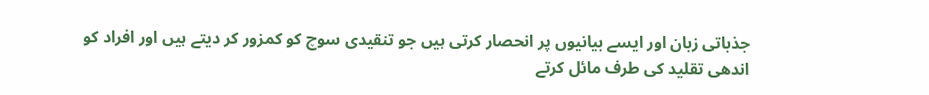جذباتی زبان اور ایسے بیانیوں پر انحصار کرتی ہیں جو تنقیدی سوچ کو کمزور کر دیتے ہیں اور افراد کو اندھی تقلید کی طرف مائل کرتے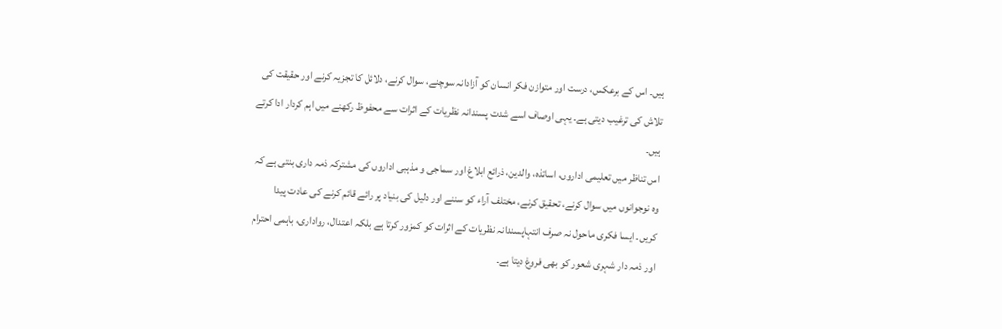ہیں۔ اس کے برعکس، درست اور متوازن فکر انسان کو آزادانہ سوچنے، سوال کرنے، دلائل کا تجزیہ کرنے اور حقیقت کی تلاش کی ترغیب دیتی ہے۔ یہی اوصاف اسے شدت پسندانہ نظریات کے اثرات سے محفوظ رکھنے میں اہم کردار ادا کرتے ہیں۔
اس تناظر میں تعلیمی اداروں، اساتذہ، والدین، ذرائع ابلاغ اور سماجی و مذہبی اداروں کی مشترکہ ذمہ داری بنتی ہے کہ وہ نوجوانوں میں سوال کرنے، تحقیق کرنے، مختلف آراء کو سننے اور دلیل کی بنیاد پر رائے قائم کرنے کی عادت پیدا کریں۔ ایسا فکری ماحول نہ صرف انتہاپسندانہ نظریات کے اثرات کو کمزور کرتا ہے بلکہ اعتدال، رواداری، باہمی احترام اور ذمہ دار شہری شعور کو بھی فروغ دیتا ہے۔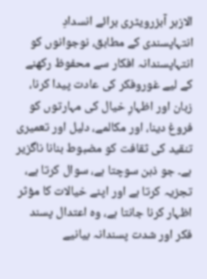الازہر آبزرویٹری برائے انسدادِ انتہاپسندی کے مطابق، نوجوانوں کو انتہاپسندانہ افکار سے محفوظ رکھنے کے لیے غوروفکر کی عادت پیدا کرنا، زبان اور اظہارِ خیال کی مہارتوں کو فروغ دینا، اور مکالمے، دلیل اور تعمیری تنقید کی ثقافت کو مضبوط بنانا ناگزیر ہے۔ جو ذہن سوچتا ہے، سوال کرتا ہے، تجزیہ کرتا ہے اور اپنے خیالات کا مؤثر اظہار کرنا جانتا ہے، وہ اعتدال پسند فکر اور شدت پسندانہ بیانیے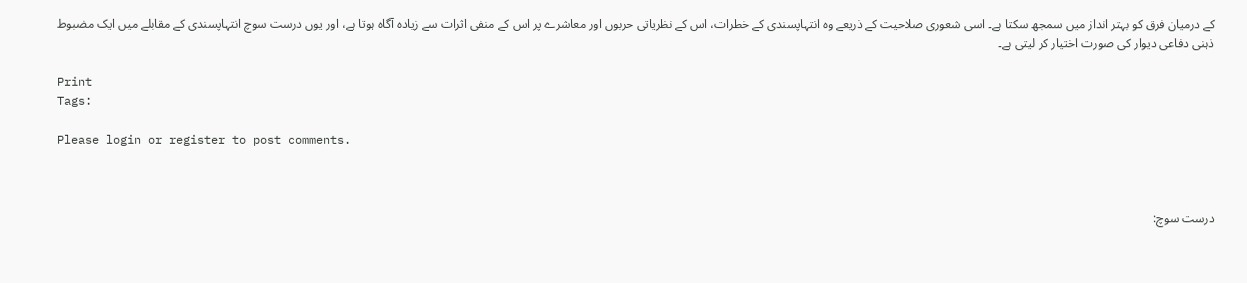کے درمیان فرق کو بہتر انداز میں سمجھ سکتا ہے۔ اسی شعوری صلاحیت کے ذریعے وہ انتہاپسندی کے خطرات، اس کے نظریاتی حربوں اور معاشرے پر اس کے منفی اثرات سے زیادہ آگاہ ہوتا ہے، اور یوں درست سوچ انتہاپسندی کے مقابلے میں ایک مضبوط ذہنی دفاعی دیوار کی صورت اختیار کر لیتی ہے۔

Print
Tags:

Please login or register to post comments.



درست سوچ: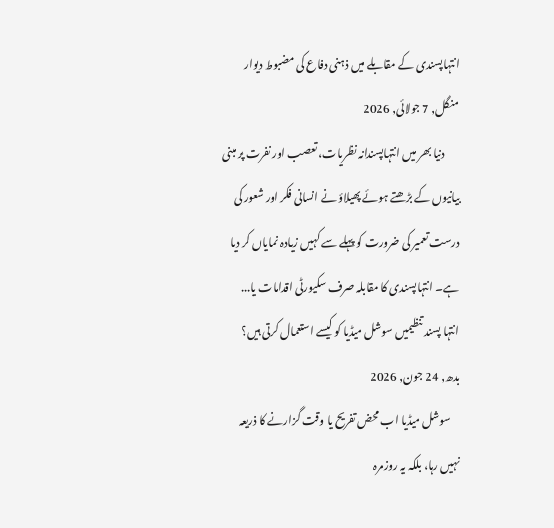انتہاپسندی کے مقابلے میں ذہنی دفاع کی مضبوط دیوار
منگل, 7 جولائی, 2026
       دنیا بھر میں انتہاپسندانہ نظریات، تعصب اور نفرت پر مبنی بیانیوں کے بڑھتے ہوئے پھیلاؤ نے انسانی فکر اور شعور کی درست تعمیر کی ضرورت کو پہلے سے کہیں زیادہ نمایاں کر دیا ہے۔ انتہاپسندی کا مقابلہ صرف سکیورٹی اقدامات یا...
انتہا پسند تنظیمیں سوشل میڈیا کو کیسے استعمال کرتی ہیں؟
بدھ, 24 جون, 2026
    سوشل میڈیا اب محض تفریح یا وقت گزارنے کا ذریعہ نہیں رہا، بلکہ یہ روزمرہ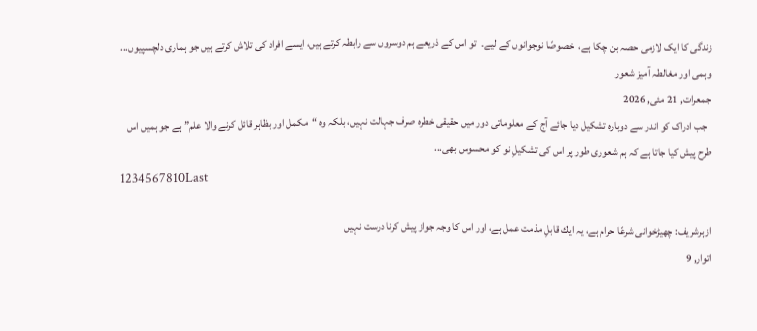زندگی کا ایک لازمی حصہ بن چکا ہے،  خصوصًا نوجوانوں کے لیے۔  تو اس کے ذریعے ہم دوسروں سے رابطہ کرتے ہیں، ایسے افراد کی تلاش کرتے ہیں جو ہماری دلچسپیوں...
وہمی اور مغالطہ آمیز شعور
جمعرات, 21 مئی, 2026
  جب ادراک کو اندر سے دوبارہ تشکیل دیا جائے آج کے معلوماتی دور میں حقیقی خطرہ صرف جہالت نہیں، بلکہ وہ “مکمل اور بظاہر قائل کرنے والا علم” ہے جو ہمیں اس طرح پیش کیا جاتا ہے کہ ہم شعوری طور پر اس کی تشکیلِ نو کو محسوس بھی...
1234567810Last

ازہرشريف: چھيڑخوانى شرعًا حرام ہے، يہ ايك قابلِ مذمت عمل ہے، اور اس كا وجہ جواز پيش كرنا درست نہيں
اتوار, 9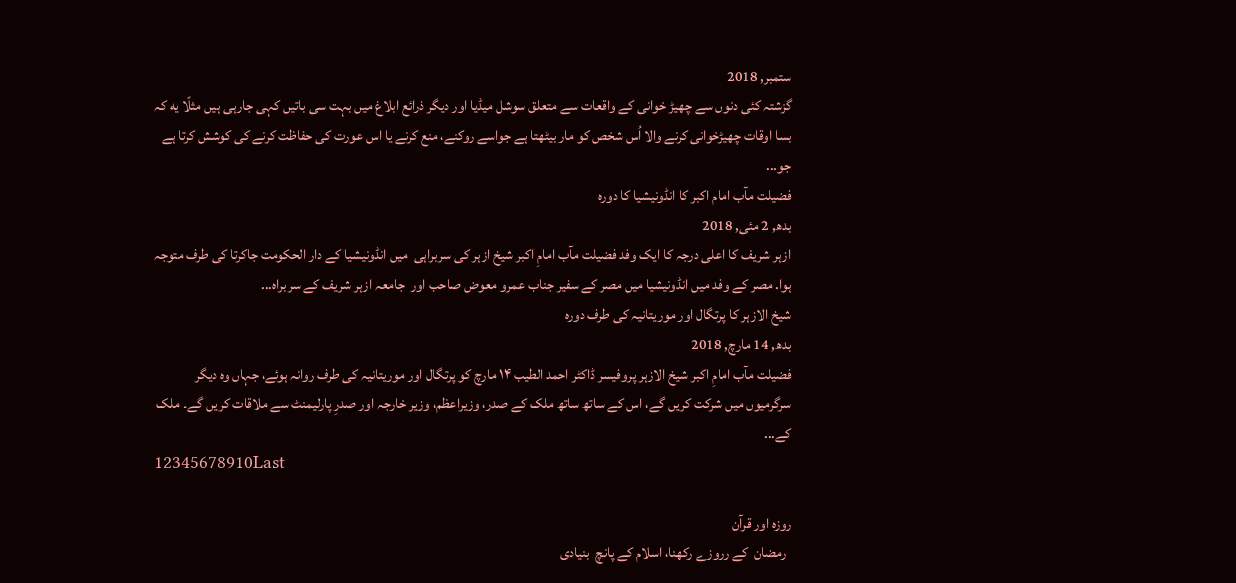ستمبر, 2018
گزشتہ کئی دنوں سے چھيڑ خوانى كے واقعات سے متعلق سوشل ميڈيا اور ديگر ذرائع ابلاغ ميں بہت سى باتيں كہى جارہى ہيں مثلًا يه كہ بسا اوقات چھيڑخوانى كرنے والا اُس شخص كو مار بيٹھتا ہے جواسے روكنے، منع كرنے يا اس عورت كى حفاظت كرنے كى كوشش كرتا ہے جو...
فضیلت مآب امام اکبر کا انڈونیشیا کا دورہ
بدھ, 2 مئی, 2018
ازہر شريف كا اعلى درجہ كا ايک وفد فضيلت مآب امامِ اكبر شيخ ازہر كى سربراہى  ميں انڈونيشيا كے دار الحكومت جاكرتا كى طرف متوجہ ہوا. مصر کے وفد میں انڈونیشیا میں مصر کے سفیر جناب عمرو معوض صاحب اور  جامعہ ازہر شريف كے سربراه...
شیخ الازہر کا پرتگال اور موریتانیہ کی طرف دورہ
بدھ, 14 مارچ, 2018
فضیلت مآب امامِ اکبر شیخ الازہر پروفیسر ڈاکٹر احمد الطیب ۱۴ مارچ کو پرتگال اور موریتانیہ کی طرف روانہ ہوئے، جہاں وہ دیگر سرگرمیوں میں شرکت کریں گے، اس کے ساتھ ساتھ ملک کے صدر، وزیراعظم، وزیر خارجہ اور صدرِ پارلیمنٹ سے ملاقات کریں گے۔ ملک کے...
12345678910Last

روزه اور قرآن
  رمضان  كے رروزے ركھنا، اسلام كے پانچ  بنيادى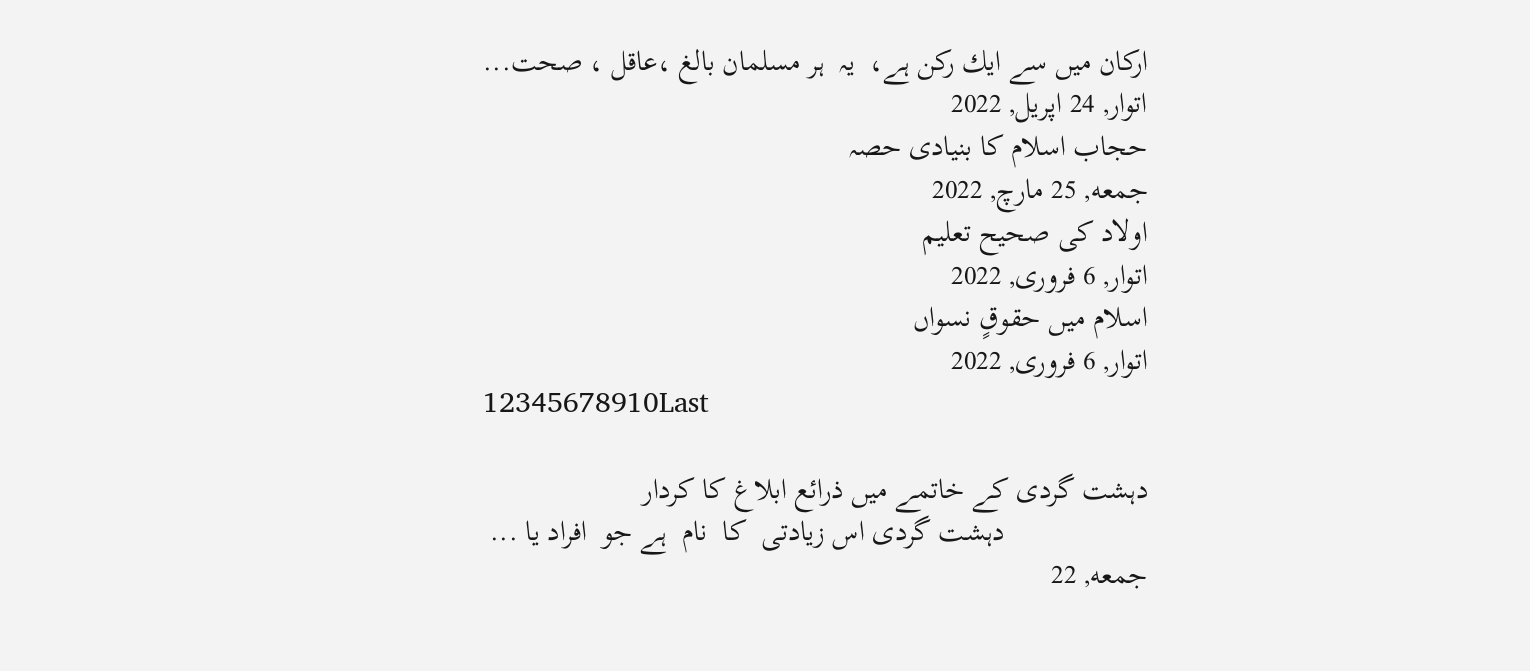اركان ميں سے ايك ركن ہے،  يہ  ہر مسلمان بالغ ،عاقل ، صحت...
اتوار, 24 اپریل, 2022
حجاب اسلام كا بنيادى حصہ
جمعه, 25 مارچ, 2022
اولاد کی صحیح تعلیم
اتوار, 6 فروری, 2022
اسلام ميں حقوقٍ نسواں
اتوار, 6 فروری, 2022
12345678910Last

دہشت گردى كے خاتمے ميں ذرائع ابلاغ كا كردار
                   دہشت گردى اس زيادتى  كا  نام  ہے جو  افراد يا ...
جمعه, 22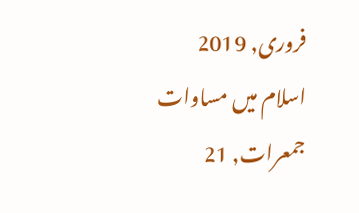فروری, 2019
اسلام ميں مساوات
جمعرات, 21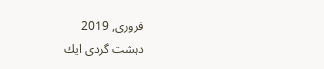فروری, 2019
دہشت گردى ايك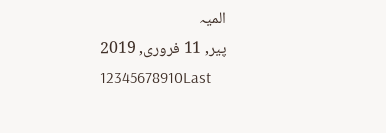الميہ
پير, 11 فروری, 2019
12345678910Last